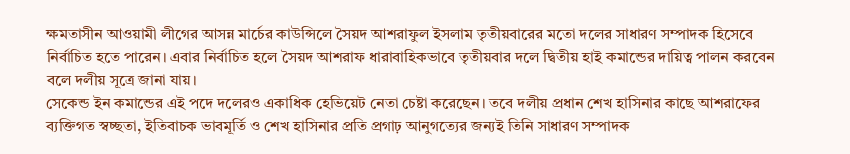ক্ষমতাসীন আওয়ামী লীগের আসন্ন মার্চের কাউন্সিলে সৈয়দ আশরাফুল ইসলাম তৃতীয়বারের মতো দলের সাধারণ সম্পাদক হিসেবে নির্বাচিত হতে পারেন। এবার নির্বাচিত হলে সৈয়দ আশরাফ ধারাবাহিকভাবে তৃতীয়বার দলে দ্বিতীয় হাই কমান্ডের দায়িত্ব পালন করবেন বলে দলীয় সূত্রে জানা যায়।
সেকেন্ড ইন কমান্ডের এই পদে দলেরও একাধিক হেভিয়েট নেতা চেষ্টা করেছেন। তবে দলীয় প্রধান শেখ হাসিনার কাছে আশরাফের ব্যক্তিগত স্বচ্ছতা, ইতিবাচক ভাবমূর্তি ও শেখ হাসিনার প্রতি প্রগাঢ় আনুগত্যের জন্যই তিনি সাধারণ সম্পাদক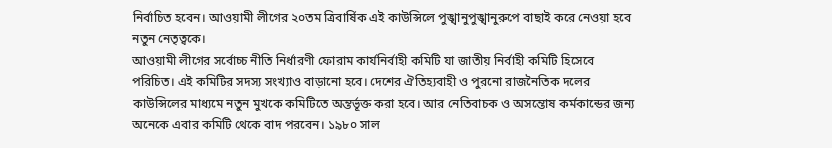নির্বাচিত হবেন। আওয়ামী লীগের ২০তম ত্রিবার্ষিক এই কাউন্সিলে পুঙ্খানুপুঙ্খানুরুপে বাছাই করে নেওয়া হবে নতুন নেতৃত্বকে।
আওয়ামী লীগের সর্বোচ্চ নীতি নির্ধারণী ফোরাম কার্যনির্বাহী কমিটি যা জাতীয় নির্বাহী কমিটি হিসেবে পরিচিত। এই কমিটির সদস্য সংখ্যাও বাড়ানো হবে। দেশের ঐতিহ্যবাহী ও পুরনো রাজনৈতিক দলের কাউন্সিলের মাধ্যমে নতুন মুখকে কমিটিতে অন্তর্ভূক্ত করা হবে। আর নেতিবাচক ও অসন্তোষ কর্মকান্ডের জন্য অনেকে এবার কমিটি থেকে বাদ পরবেন। ১৯৮০ সাল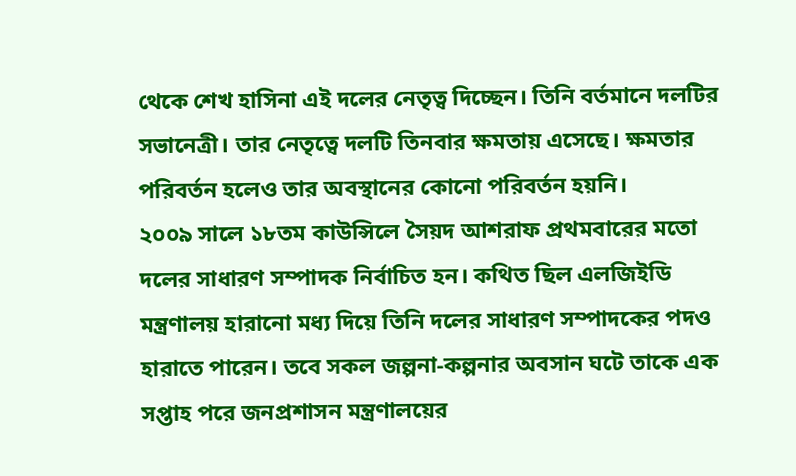থেকে শেখ হাসিনা এই দলের নেতৃত্ব দিচ্ছেন। তিনি বর্তমানে দলটির সভানেত্রী। তার নেতৃত্বে দলটি তিনবার ক্ষমতায় এসেছে। ক্ষমতার পরিবর্তন হলেও তার অবস্থানের কোনো পরিবর্তন হয়নি।
২০০৯ সালে ১৮তম কাউন্সিলে সৈয়দ আশরাফ প্রথমবারের মতো দলের সাধারণ সম্পাদক নির্বাচিত হন। কথিত ছিল এলজিইডি মন্ত্রণালয় হারানো মধ্য দিয়ে তিনি দলের সাধারণ সম্পাদকের পদও হারাতে পারেন। তবে সকল জল্পনা-কল্পনার অবসান ঘটে তাকে এক সপ্তাহ পরে জনপ্রশাসন মন্ত্রণালয়ের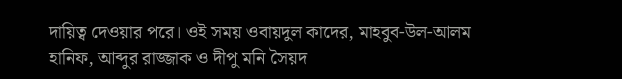দায়িত্ব দেওয়ার পরে। ওই সময় ওবায়দুল কাদের, মাহবুব-উল-আলম হানিফ, আব্দুর রাজ্জাক ও দীপু মনি সৈয়দ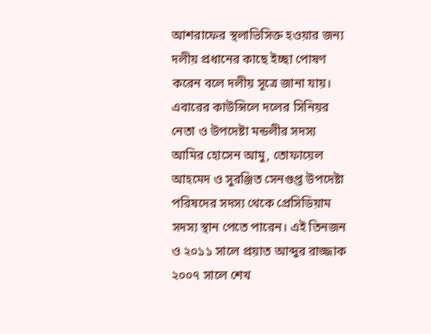আশরাফের স্থলাভিসিক্ত হওয়ার জন্য দলীয় প্রধানের কাছে ইচ্ছা পোষণ করেন বলে দলীয় সূত্রে জানা যায়।
এবারের কাউন্সিলে দলের সিনিয়র নেতা ও উপদেষ্টা মন্ডলীর সদস্য আমির হোসেন আমু, তোফায়েল আহমেদ ও সুরঞ্জিত সেনগুপ্ত উপদেষ্টা পরিষদের সদস্য থেকে প্রেসিডিয়াম সদস্য স্থান পেতে পারেন। এই তিনজন ও ২০১১ সালে প্রয়াত আব্দুর রাজ্জাক ২০০৭ সালে শেখ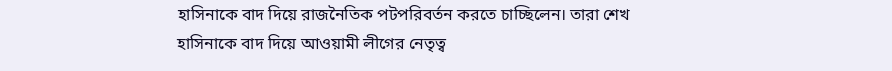হাসিনাকে বাদ দিয়ে রাজনৈতিক পটপরিবর্তন করতে চাচ্ছিলেন। তারা শেখ হাসিনাকে বাদ দিয়ে আওয়ামী লীগের নেতৃত্ব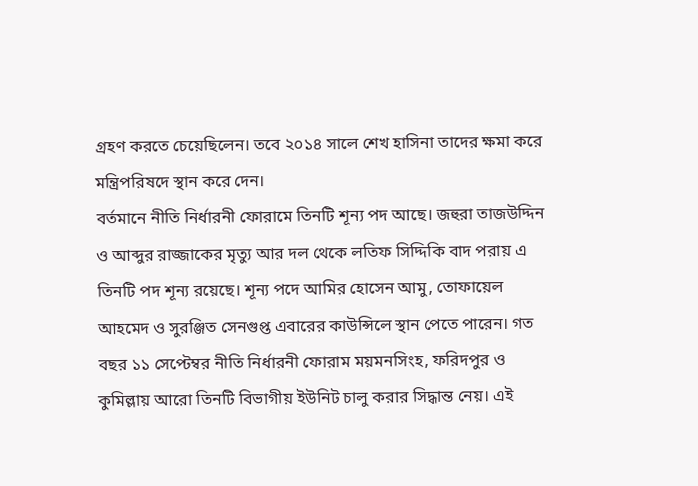গ্রহণ করতে চেয়েছিলেন। তবে ২০১৪ সালে শেখ হাসিনা তাদের ক্ষমা করে মন্ত্রিপরিষদে স্থান করে দেন।
বর্তমানে নীতি নির্ধারনী ফোরামে তিনটি শূন্য পদ আছে। জহুরা তাজউদ্দিন ও আব্দুর রাজ্জাকের মৃত্যু আর দল থেকে লতিফ সিদ্দিকি বাদ পরায় এ তিনটি পদ শূন্য রয়েছে। শূন্য পদে আমির হোসেন আমু, তোফায়েল আহমেদ ও সুরঞ্জিত সেনগুপ্ত এবারের কাউন্সিলে স্থান পেতে পারেন। গত বছর ১১ সেপ্টেম্বর নীতি নির্ধারনী ফোরাম ময়মনসিংহ, ফরিদপুর ও কুমিল্লায় আরো তিনটি বিভাগীয় ইউনিট চালু করার সিদ্ধান্ত নেয়। এই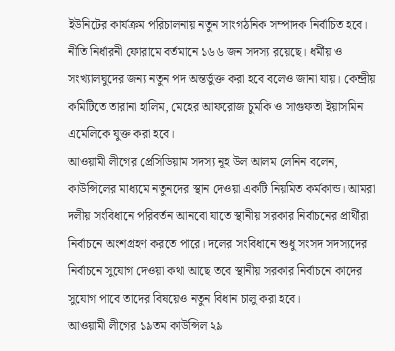ইউনিটের কার্যক্রম পরিচালনায় নতুন সাংগঠনিক সম্পাদক নির্বাচিত হবে।
নীতি নির্ধারনী ফোরামে বর্তমানে ১৬৬ জন সদস্য রয়েছে। ধর্মীয় ও সংখ্যালঘুদের জন্য নতুন পদ অন্তর্ভুক্ত করা হবে বলেও জানা যায়। কেন্দ্রীয় কমিটিতে তারানা হালিম, মেহের আফরোজ চুমকি ও সাগুফতা ইয়াসমিন এমেলিকে যুক্ত করা হবে।
আওয়ামী লীগের প্রেসিডিয়াম সদস্য নূহ উল আলম লেনিন বলেন, কাউন্সিলের মাধ্যমে নতুনদের স্থান দেওয়া একটি নিয়মিত কর্মকান্ড। আমরা দলীয় সংবিধানে পরিবর্তন আনবো যাতে স্থানীয় সরকার নির্বাচনের প্রার্থীরা নির্বাচনে অংশগ্রহণ করতে পারে। দলের সংবিধানে শুধু সংসদ সদস্যদের নির্বাচনে সুযোগ দেওয়া কথা আছে তবে স্থানীয় সরকার নির্বাচনে কাদের সুযোগ পাবে তাদের বিষয়েও নতুন বিধান চালু করা হবে।
আওয়ামী লীগের ১৯তম কাউন্সিল ২৯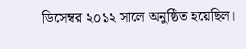ডিসেম্বর ২০১২ সালে অনুষ্ঠিত হয়েছিল।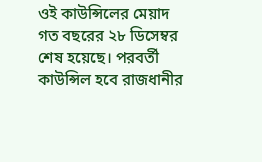ওই কাউন্সিলের মেয়াদ গত বছরের ২৮ ডিসেম্বর শেষ হয়েছে। পরবর্তী কাউন্সিল হবে রাজধানীর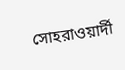সোহরাওয়ার্দী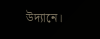উদ্যানে।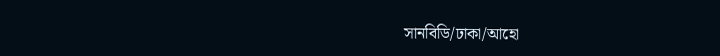সানবিডি/ঢাকা/আহো